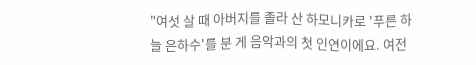"여섯 살 때 아버지를 졸라 산 하모니카로 '푸른 하늘 은하수'를 분 게 음악과의 첫 인연이에요. 여전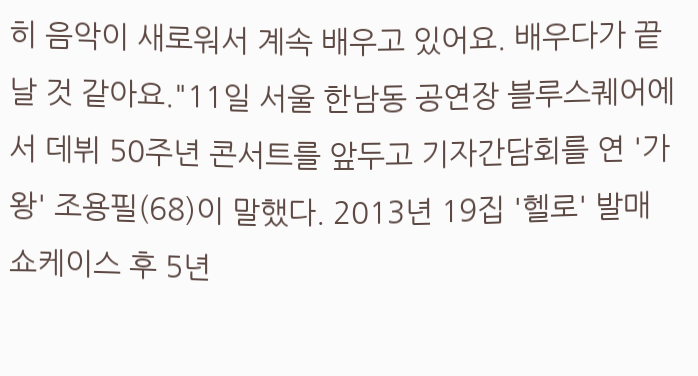히 음악이 새로워서 계속 배우고 있어요. 배우다가 끝날 것 같아요."11일 서울 한남동 공연장 블루스퀘어에서 데뷔 50주년 콘서트를 앞두고 기자간담회를 연 '가왕' 조용필(68)이 말했다. 2013년 19집 '헬로' 발매 쇼케이스 후 5년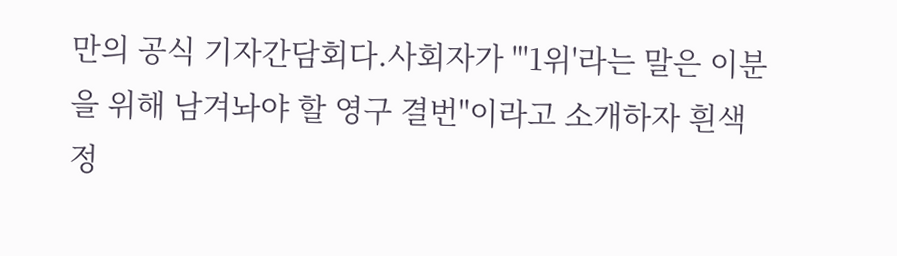만의 공식 기자간담회다.사회자가 "'1위'라는 말은 이분을 위해 남겨놔야 할 영구 결번"이라고 소개하자 흰색 정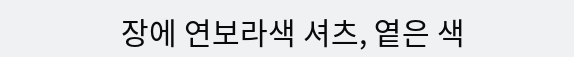장에 연보라색 셔츠, 옅은 색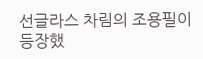선글라스 차림의 조용필이 등장했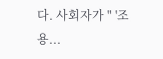다. 사회자가 " '조용...